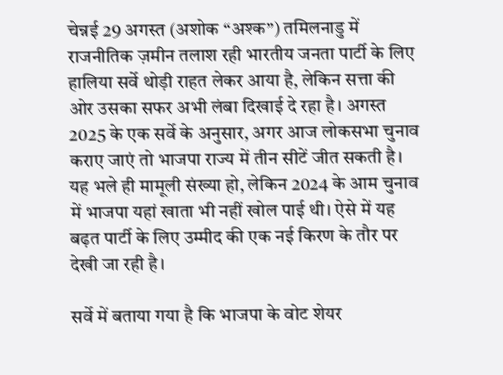चेन्नई 29 अगस्त (अशोक “अश्क”) तमिलनाडु में राजनीतिक ज़मीन तलाश रही भारतीय जनता पार्टी के लिए हालिया सर्वे थोड़ी राहत लेकर आया है, लेकिन सत्ता की ओर उसका सफर अभी लंबा दिखाई दे रहा है। अगस्त 2025 के एक सर्वे के अनुसार, अगर आज लोकसभा चुनाव कराए जाएं तो भाजपा राज्य में तीन सीटें जीत सकती है। यह भले ही मामूली संख्या हो, लेकिन 2024 के आम चुनाव में भाजपा यहां खाता भी नहीं खोल पाई थी। ऐसे में यह बढ़त पार्टी के लिए उम्मीद की एक नई किरण के तौर पर देखी जा रही है।

सर्वे में बताया गया है कि भाजपा के वोट शेयर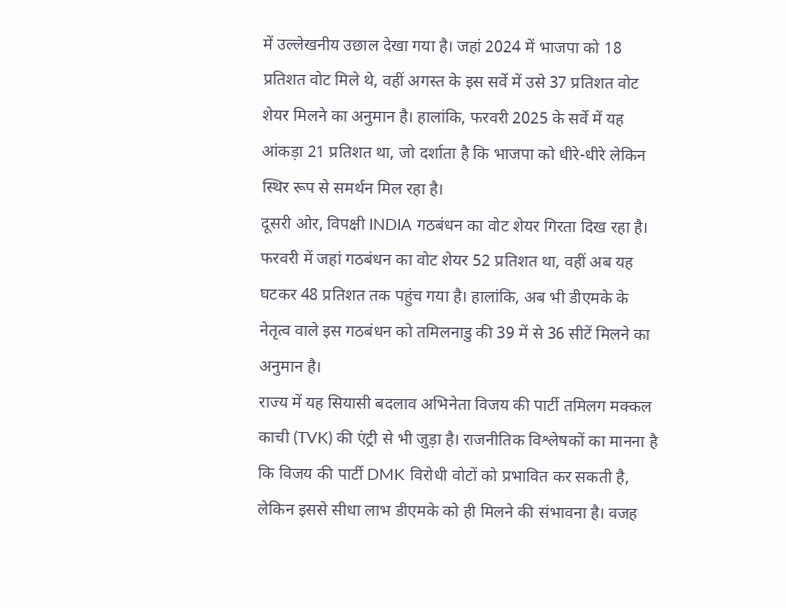में उल्लेखनीय उछाल देखा गया है। जहां 2024 में भाजपा को 18 प्रतिशत वोट मिले थे, वहीं अगस्त के इस सर्वे में उसे 37 प्रतिशत वोट शेयर मिलने का अनुमान है। हालांकि, फरवरी 2025 के सर्वे में यह आंकड़ा 21 प्रतिशत था, जो दर्शाता है कि भाजपा को धीरे-धीरे लेकिन स्थिर रूप से समर्थन मिल रहा है।
दूसरी ओर, विपक्षी INDIA गठबंधन का वोट शेयर गिरता दिख रहा है। फरवरी में जहां गठबंधन का वोट शेयर 52 प्रतिशत था, वहीं अब यह घटकर 48 प्रतिशत तक पहुंच गया है। हालांकि, अब भी डीएमके के नेतृत्व वाले इस गठबंधन को तमिलनाडु की 39 में से 36 सीटें मिलने का अनुमान है।
राज्य में यह सियासी बदलाव अभिनेता विजय की पार्टी तमिलग मक्कल काची (TVK) की एंट्री से भी जुड़ा है। राजनीतिक विश्लेषकों का मानना है कि विजय की पार्टी DMK विरोधी वोटों को प्रभावित कर सकती है, लेकिन इससे सीधा लाभ डीएमके को ही मिलने की संभावना है। वजह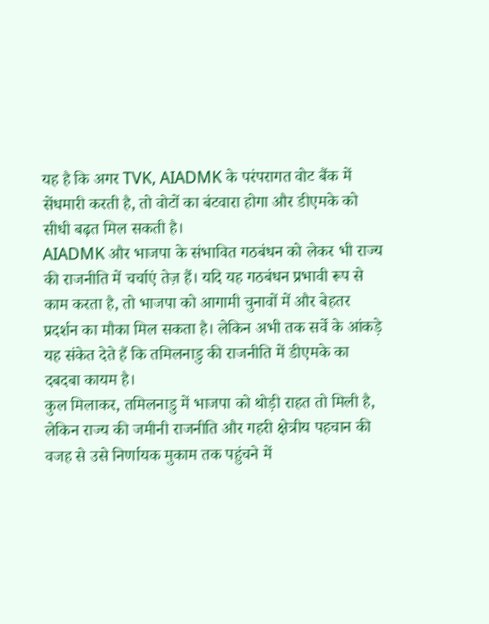यह है कि अगर TVK, AIADMK के परंपरागत वोट बैंक में सेंधमारी करती है, तो वोटों का बंटवारा होगा और डीएमके को सीधी बढ़त मिल सकती है।
AIADMK और भाजपा के संभावित गठबंधन को लेकर भी राज्य की राजनीति में चर्चाएं तेज़ हैं। यदि यह गठबंधन प्रभावी रूप से काम करता है, तो भाजपा को आगामी चुनावों में और बेहतर प्रदर्शन का मौका मिल सकता है। लेकिन अभी तक सर्वे के आंकड़े यह संकेत देते हैं कि तमिलनाडु की राजनीति में डीएमके का दबदबा कायम है।
कुल मिलाकर, तमिलनाडु में भाजपा को थोड़ी राहत तो मिली है, लेकिन राज्य की जमीनी राजनीति और गहरी क्षेत्रीय पहचान की वजह से उसे निर्णायक मुकाम तक पहुंचने में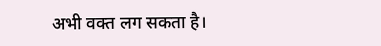अभी वक्त लग सकता है।